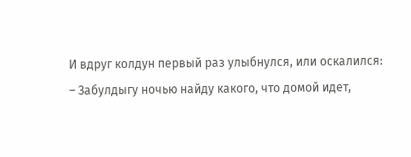И вдруг колдун первый раз улыбнулся, или оскалился:
– Забулдыгу ночью найду какого, что домой идет,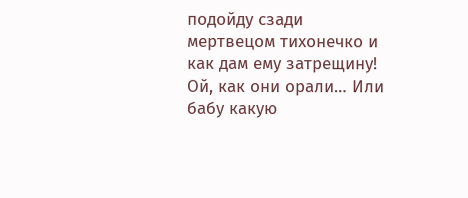подойду сзади мертвецом тихонечко и как дам ему затрещину! Ой, как они орали… Или бабу какую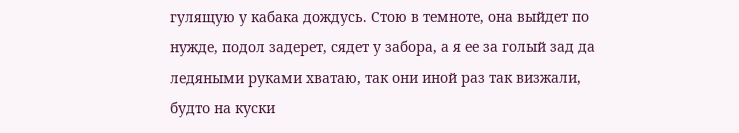гулящую у кабака дождусь. Стою в темноте, она выйдет по нужде, подол задерет, сядет у забора, а я ее за голый зад да ледяными руками хватаю, так они иной раз так визжали, будто на куски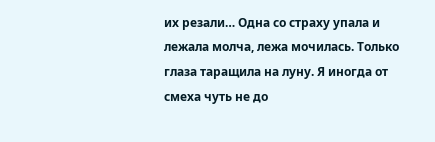их резали… Одна со страху упала и лежала молча, лежа мочилась. Только глаза таращила на луну. Я иногда от смеха чуть не до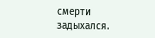смерти задыхался.